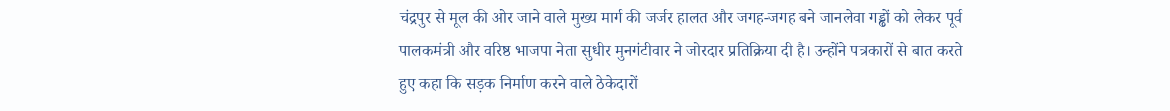चंद्रपुर से मूल की ओर जाने वाले मुख्य मार्ग की जर्जर हालत और जगह-जगह बने जानलेवा गड्ढों को लेकर पूर्व पालकमंत्री और वरिष्ठ भाजपा नेता सुधीर मुनगंटीवार ने जोरदार प्रतिक्रिया दी है। उन्होंने पत्रकारों से बात करते हुए कहा कि सड़क निर्माण करने वाले ठेकेदारों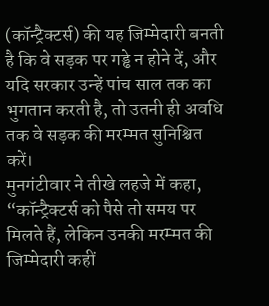(कॉन्ट्रैक्टर्स) की यह जिम्मेदारी बनती है कि वे सड़क पर गड्ढे न होने दें, और यदि सरकार उन्हें पांच साल तक का भुगतान करती है, तो उतनी ही अवधि तक वे सड़क की मरम्मत सुनिश्चित करें।
मुनगंटीवार ने तीखे लहजे में कहा, “कॉन्ट्रैक्टर्स को पैसे तो समय पर मिलते हैं, लेकिन उनकी मरम्मत की जिम्मेदारी कहीं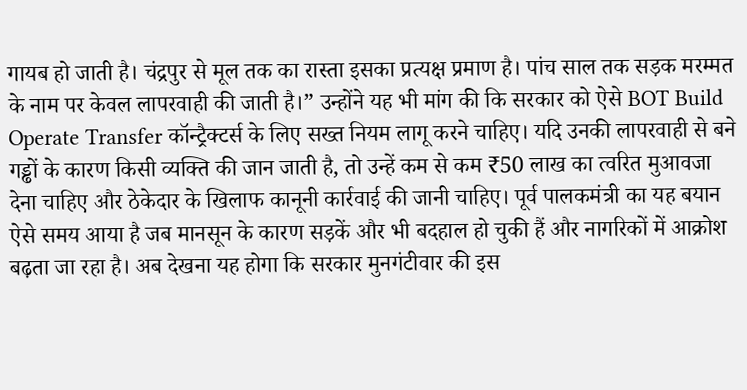गायब हो जाती है। चंद्रपुर से मूल तक का रास्ता इसका प्रत्यक्ष प्रमाण है। पांच साल तक सड़क मरम्मत के नाम पर केवल लापरवाही की जाती है।” उन्होंने यह भी मांग की कि सरकार को ऐसे BOT Build Operate Transfer कॉन्ट्रैक्टर्स के लिए सख्त नियम लागू करने चाहिए। यदि उनकी लापरवाही से बने गड्ढों के कारण किसी व्यक्ति की जान जाती है, तो उन्हें कम से कम ₹50 लाख का त्वरित मुआवजा देना चाहिए और ठेकेदार के खिलाफ कानूनी कार्रवाई की जानी चाहिए। पूर्व पालकमंत्री का यह बयान ऐसे समय आया है जब मानसून के कारण सड़कें और भी बदहाल हो चुकी हैं और नागरिकों में आक्रोश बढ़ता जा रहा है। अब देखना यह होगा कि सरकार मुनगंटीवार की इस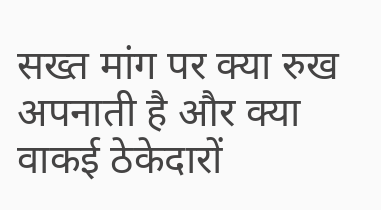सख्त मांग पर क्या रुख अपनाती है और क्या वाकई ठेकेदारों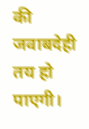की जवाबदेही तय हो पाएगी।